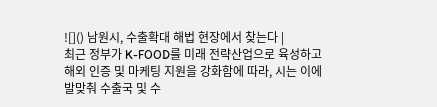![]() 남원시, 수출확대 해법 현장에서 찾는다 |
최근 정부가 K-FOOD를 미래 전략산업으로 육성하고 해외 인증 및 마케팅 지원을 강화함에 따라, 시는 이에 발맞춰 수출국 및 수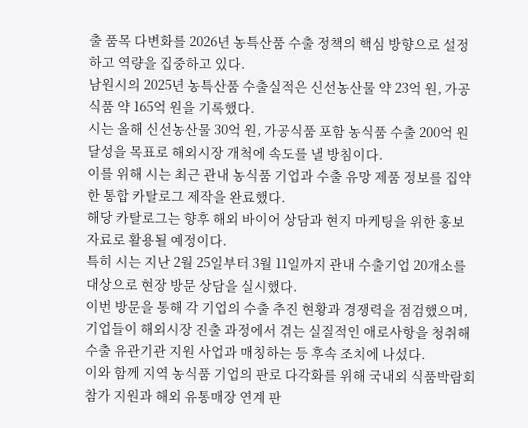출 품목 다변화를 2026년 농특산품 수출 정책의 핵심 방향으로 설정하고 역량을 집중하고 있다.
남원시의 2025년 농특산품 수출실적은 신선농산물 약 23억 원, 가공식품 약 165억 원을 기록했다.
시는 올해 신선농산물 30억 원, 가공식품 포함 농식품 수출 200억 원 달성을 목표로 해외시장 개척에 속도를 낼 방침이다.
이를 위해 시는 최근 관내 농식품 기업과 수출 유망 제품 정보를 집약한 통합 카탈로그 제작을 완료했다.
해당 카탈로그는 향후 해외 바이어 상담과 현지 마케팅을 위한 홍보 자료로 활용될 예정이다.
특히 시는 지난 2월 25일부터 3월 11일까지 관내 수출기업 20개소를 대상으로 현장 방문 상담을 실시했다.
이번 방문을 통해 각 기업의 수출 추진 현황과 경쟁력을 점검했으며, 기업들이 해외시장 진출 과정에서 겪는 실질적인 애로사항을 청취해 수출 유관기관 지원 사업과 매칭하는 등 후속 조치에 나섰다.
이와 함께 지역 농식품 기업의 판로 다각화를 위해 국내외 식품박람회 참가 지원과 해외 유통매장 연계 판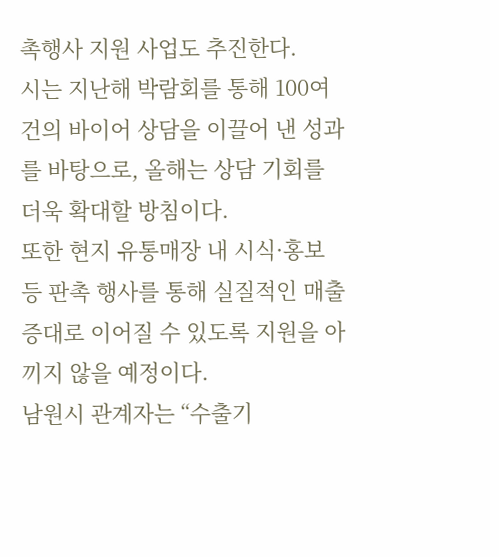촉행사 지원 사업도 추진한다.
시는 지난해 박람회를 통해 100여 건의 바이어 상담을 이끌어 낸 성과를 바탕으로, 올해는 상담 기회를 더욱 확대할 방침이다.
또한 현지 유통매장 내 시식·홍보 등 판촉 행사를 통해 실질적인 매출 증대로 이어질 수 있도록 지원을 아끼지 않을 예정이다.
남원시 관계자는 “수출기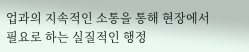업과의 지속적인 소통을 통해 현장에서 필요로 하는 실질적인 행정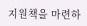지원책을 마련하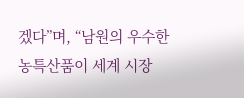겠다”며, “남원의 우수한 농특산품이 세계 시장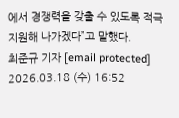에서 경쟁력을 갖출 수 있도록 적극 지원해 나가겠다”고 말했다.
최준규 기자 [email protected]
2026.03.18 (수) 16:52